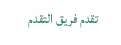تقدم فريق التقدم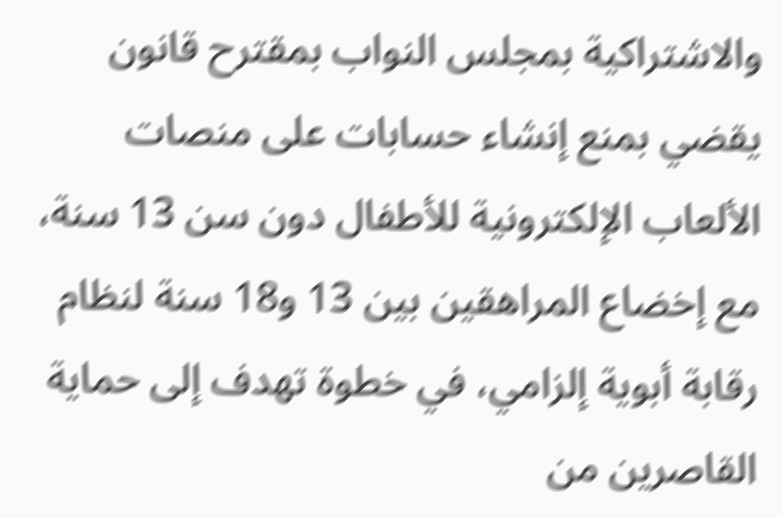والاشتراكية بمجلس النواب بمقترح قانون يقضي بمنع إنشاء حسابات على منصات الألعاب الإلكترونية للأطفال دون سن 13 سنة، مع إخضاع المراهقين بين 13 و18 سنة لنظام رقابة أبوية إلزامي، في خطوة تهدف إلى حماية القاصرين من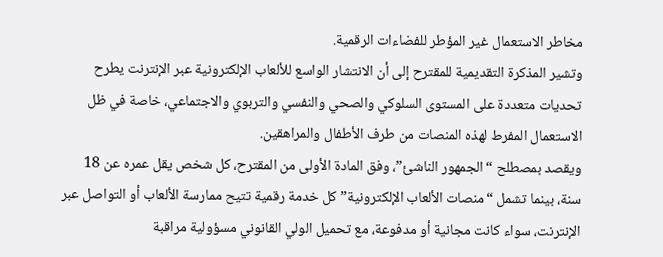مخاطر الاستعمال غير المؤطر للفضاءات الرقمية.
وتشير المذكرة التقديمية للمقترح إلى أن الانتشار الواسع للألعاب الإلكترونية عبر الإنترنت يطرح تحديات متعددة على المستوى السلوكي والصحي والنفسي والتربوي والاجتماعي، خاصة في ظل الاستعمال المفرط لهذه المنصات من طرف الأطفال والمراهقين.
ويقصد بمصطلح “الجمهور الناشئ”، وفق المادة الأولى من المقترح، كل شخص يقل عمره عن 18 سنة، بينما تشمل “منصات الألعاب الإلكترونية” كل خدمة رقمية تتيح ممارسة الألعاب أو التواصل عبر الإنترنت، سواء كانت مجانية أو مدفوعة، مع تحميل الولي القانوني مسؤولية مراقبة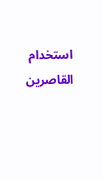استخدام القاصرين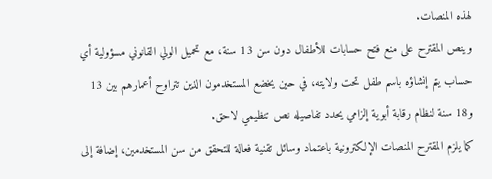لهذه المنصات.
وينص المقترح على منع فتح حسابات للأطفال دون سن 13 سنة، مع تحميل الولي القانوني مسؤولية أي حساب يتم إنشاؤه باسم طفل تحت ولايته، في حين يخضع المستخدمون الذين تتراوح أعمارهم بين 13 و18 سنة لنظام رقابة أبوية إلزامي يحدد تفاصيله نص تنظيمي لاحق.
كما يلزم المقترح المنصات الإلكترونية باعتماد وسائل تقنية فعالة للتحقق من سن المستخدمين، إضافة إلى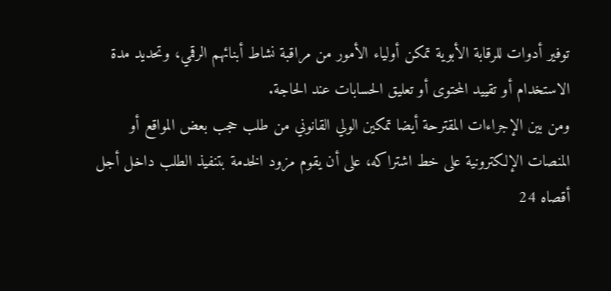توفير أدوات للرقابة الأبوية تمكن أولياء الأمور من مراقبة نشاط أبنائهم الرقمي، وتحديد مدة الاستخدام أو تقييد المحتوى أو تعليق الحسابات عند الحاجة.
ومن بين الإجراءات المقترحة أيضا تمكين الولي القانوني من طلب حجب بعض المواقع أو المنصات الإلكترونية على خط اشتراكه، على أن يقوم مزود الخدمة بتنفيذ الطلب داخل أجل أقصاه 24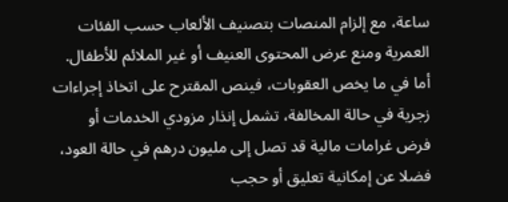ساعة، مع إلزام المنصات بتصنيف الألعاب حسب الفئات العمرية ومنع عرض المحتوى العنيف أو غير الملائم للأطفال.
أما في ما يخص العقوبات، فينص المقترح على اتخاذ إجراءات زجرية في حالة المخالفة، تشمل إنذار مزودي الخدمات أو فرض غرامات مالية قد تصل إلى مليون درهم في حالة العود، فضلا عن إمكانية تعليق أو حجب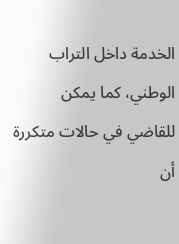الخدمة داخل التراب الوطني، كما يمكن للقاضي في حالات متكررة أن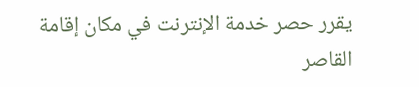يقرر حصر خدمة الإنترنت في مكان إقامة القاصر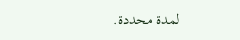لمدة محددة.